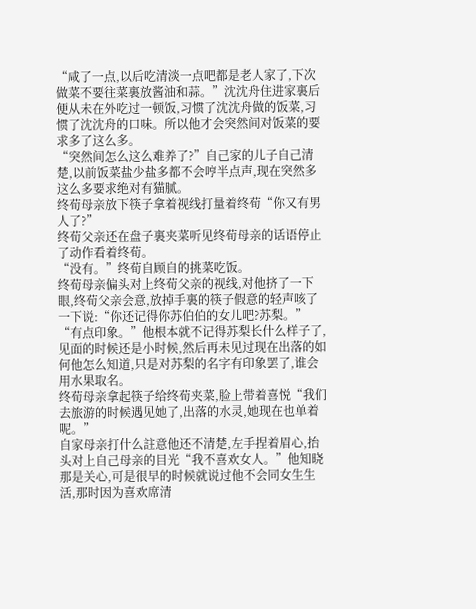“咸了一点,以后吃清淡一点吧都是老人家了,下次做菜不要往菜裏放酱油和蒜。”沈沈舟住进家裏后便从未在外吃过一顿饭,习惯了沈沈舟做的饭菜,习惯了沈沈舟的口味。所以他才会突然间对饭菜的要求多了这么多。
“突然间怎么这么难养了?”自己家的儿子自己清楚,以前饭菜盐少盐多都不会哼半点声,现在突然多这么多要求绝对有猫腻。
终荀母亲放下筷子拿着视线打量着终荀“你又有男人了?”
终荀父亲还在盘子裏夹菜听见终荀母亲的话语停止了动作看着终荀。
“没有。”终荀自顾自的挑菜吃饭。
终荀母亲偏头对上终荀父亲的视线,对他挤了一下眼,终荀父亲会意,放掉手裏的筷子假意的轻声咳了一下说:“你还记得你苏伯伯的女儿吧?苏梨。”
“有点印象。”他根本就不记得苏梨长什么样子了,见面的时候还是小时候,然后再未见过现在出落的如何他怎么知道,只是对苏梨的名字有印象罢了,谁会用水果取名。
终荀母亲拿起筷子给终荀夹菜,脸上带着喜悦“我们去旅游的时候遇见她了,出落的水灵,她现在也单着呢。”
自家母亲打什么註意他还不清楚,左手捏着眉心,抬头对上自己母亲的目光“我不喜欢女人。”他知晓那是关心,可是很早的时候就说过他不会同女生生活,那时因为喜欢席清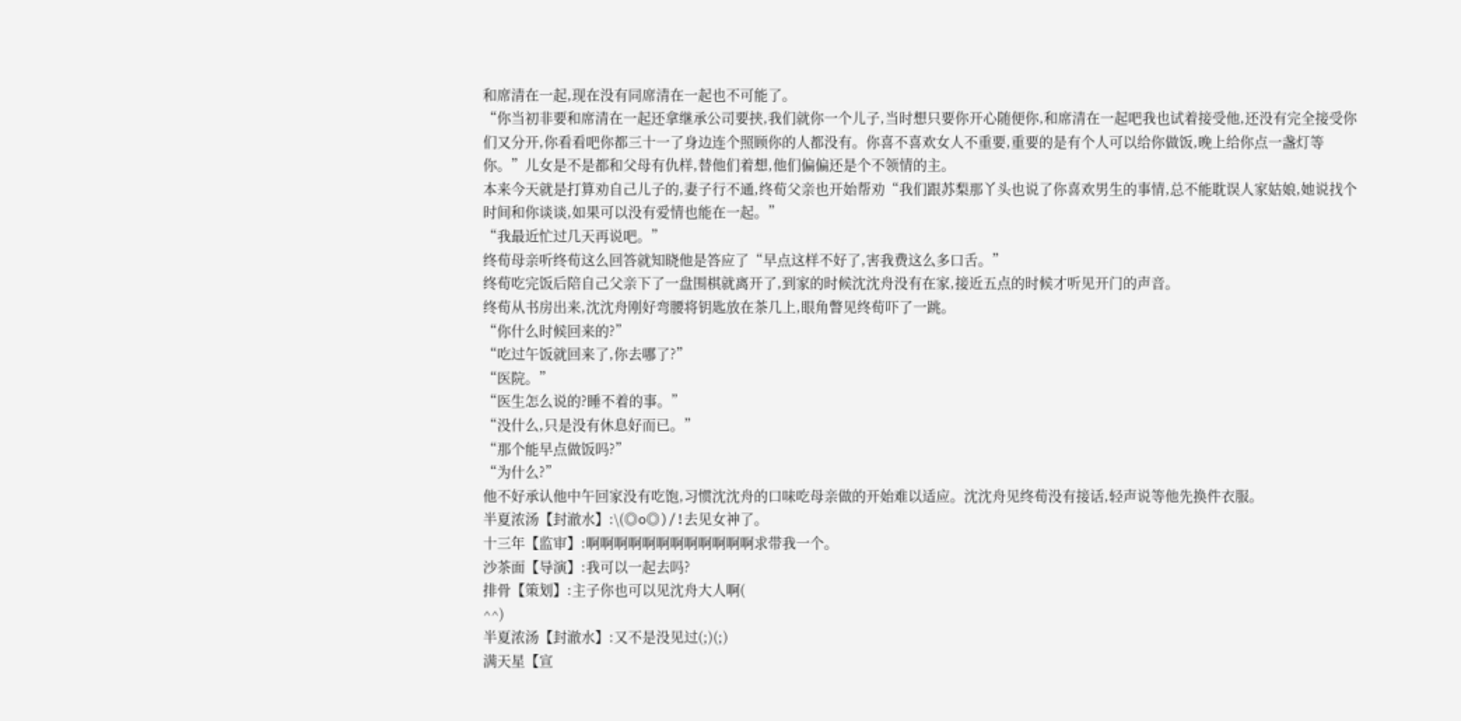和席清在一起,现在没有同席清在一起也不可能了。
“你当初非要和席清在一起还拿继承公司要挟,我们就你一个儿子,当时想只要你开心随便你,和席清在一起吧我也试着接受他,还没有完全接受你们又分开,你看看吧你都三十一了身边连个照顾你的人都没有。你喜不喜欢女人不重要,重要的是有个人可以给你做饭,晚上给你点一盏灯等你。”儿女是不是都和父母有仇样,替他们着想,他们偏偏还是个不领情的主。
本来今天就是打算劝自己儿子的,妻子行不通,终荀父亲也开始帮劝“我们跟苏梨那丫头也说了你喜欢男生的事情,总不能耽误人家姑娘,她说找个时间和你谈谈,如果可以没有爱情也能在一起。”
“我最近忙过几天再说吧。”
终荀母亲听终荀这么回答就知晓他是答应了“早点这样不好了,害我费这么多口舌。”
终荀吃完饭后陪自己父亲下了一盘围棋就离开了,到家的时候沈沈舟没有在家,接近五点的时候才听见开门的声音。
终荀从书房出来,沈沈舟刚好弯腰将钥匙放在茶几上,眼角瞥见终荀吓了一跳。
“你什么时候回来的?”
“吃过午饭就回来了,你去哪了?”
“医院。”
“医生怎么说的?睡不着的事。”
“没什么,只是没有休息好而已。”
“那个能早点做饭吗?”
“为什么?”
他不好承认他中午回家没有吃饱,习惯沈沈舟的口味吃母亲做的开始难以适应。沈沈舟见终荀没有接话,轻声说等他先换件衣服。
半夏浓汤【封澈水】:\(◎o◎)/!去见女神了。
十三年【监审】:啊啊啊啊啊啊啊啊啊啊啊啊求带我一个。
沙茶面【导演】:我可以一起去吗?
排骨【策划】:主子你也可以见沈舟大人啊(
^^)
半夏浓汤【封澈水】:又不是没见过(;)(;)
满天星【宣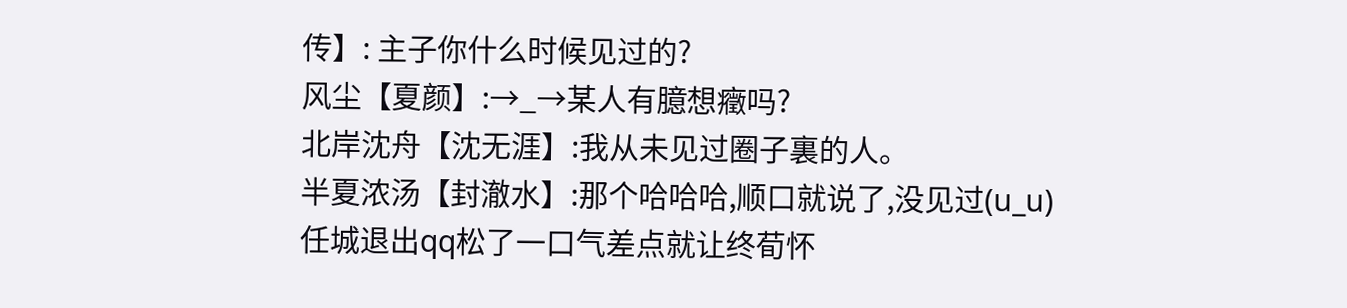传】: 主子你什么时候见过的?
风尘【夏颜】:→_→某人有臆想癥吗?
北岸沈舟【沈无涯】:我从未见过圈子裏的人。
半夏浓汤【封澈水】:那个哈哈哈,顺口就说了,没见过(u_u)
任城退出qq松了一口气差点就让终荀怀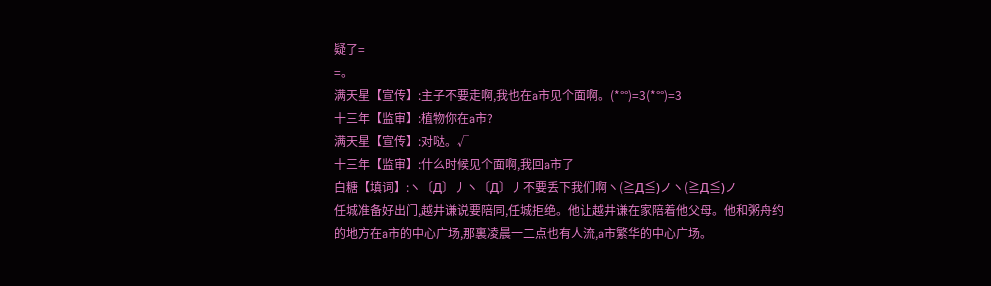疑了=
=。
满天星【宣传】:主子不要走啊,我也在a市见个面啊。(*°°)=3(*°°)=3
十三年【监审】:植物你在a市?
满天星【宣传】:对哒。√
十三年【监审】:什么时候见个面啊,我回a市了
白糖【填词】:ヽ〔Д〕丿ヽ〔Д〕丿不要丢下我们啊ヽ(≧Д≦)ノヽ(≧Д≦)ノ
任城准备好出门,越井谦说要陪同,任城拒绝。他让越井谦在家陪着他父母。他和粥舟约的地方在a市的中心广场,那裏凌晨一二点也有人流,a市繁华的中心广场。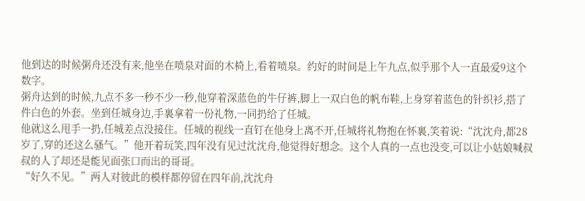他到达的时候粥舟还没有来,他坐在喷泉对面的木椅上,看着喷泉。约好的时间是上午九点,似乎那个人一直最爱9这个数字。
粥舟达到的时候,九点不多一秒不少一秒,他穿着深蓝色的牛仔裤,脚上一双白色的帆布鞋,上身穿着蓝色的针织衫,搭了件白色的外套。坐到任城身边,手裏拿着一份礼物,一同扔给了任城。
他就这么甩手一扔,任城差点没接住。任城的视线一直钉在他身上离不开,任城将礼物抱在怀裏,笑着说:“沈沈舟,都28岁了,穿的还这么骚气。”他开着玩笑,四年没有见过沈沈舟,他觉得好想念。这个人真的一点也没变,可以让小姑娘喊叔叔的人了却还是能见面张口而出的哥哥。
“好久不见。”两人对彼此的模样都停留在四年前,沈沈舟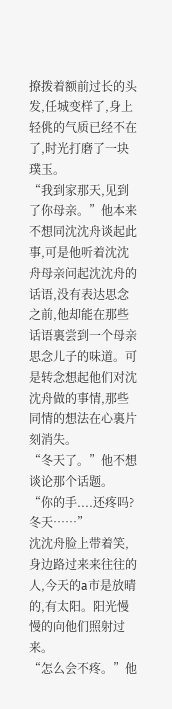撩拨着额前过长的头发,任城变样了,身上轻佻的气质已经不在了,时光打磨了一块璞玉。
“我到家那天,见到了你母亲。”他本来不想同沈沈舟谈起此事,可是他听着沈沈舟母亲问起沈沈舟的话语,没有表达思念之前,他却能在那些话语裏尝到一个母亲思念儿子的味道。可是转念想起他们对沈沈舟做的事情,那些同情的想法在心裏片刻消失。
“冬天了。”他不想谈论那个话题。
“你的手....还疼吗?冬天……”
沈沈舟脸上带着笑,身边路过来来往往的人,今天的a市是放晴的,有太阳。阳光慢慢的向他们照射过来。
“怎么会不疼。”他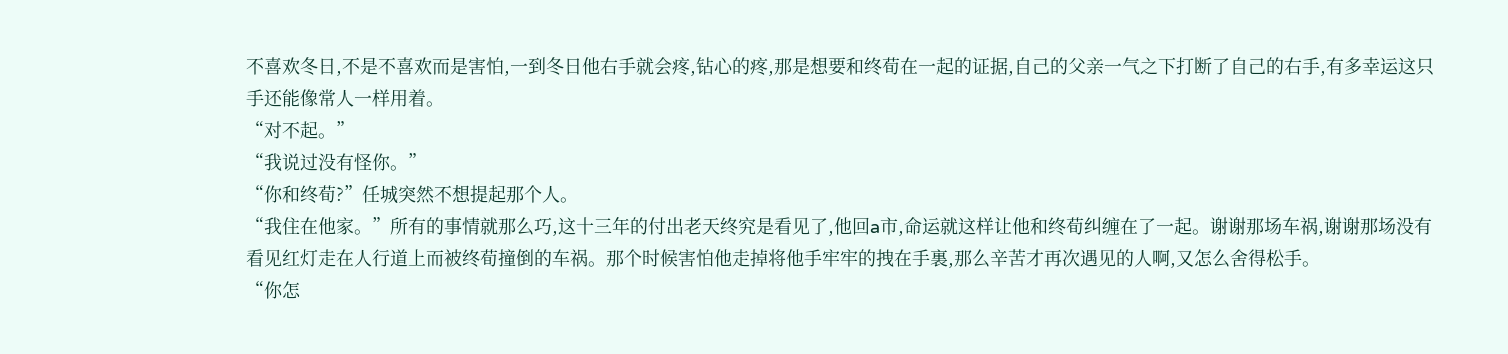不喜欢冬日,不是不喜欢而是害怕,一到冬日他右手就会疼,钻心的疼,那是想要和终荀在一起的证据,自己的父亲一气之下打断了自己的右手,有多幸运这只手还能像常人一样用着。
“对不起。”
“我说过没有怪你。”
“你和终荀?”任城突然不想提起那个人。
“我住在他家。”所有的事情就那么巧,这十三年的付出老天终究是看见了,他回a市,命运就这样让他和终荀纠缠在了一起。谢谢那场车祸,谢谢那场没有看见红灯走在人行道上而被终荀撞倒的车祸。那个时候害怕他走掉将他手牢牢的拽在手裏,那么辛苦才再次遇见的人啊,又怎么舍得松手。
“你怎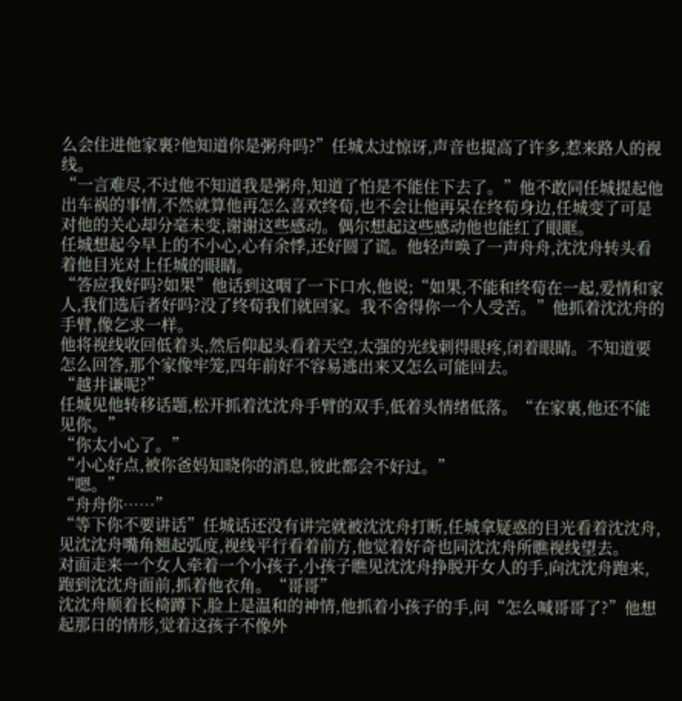么会住进他家裏?他知道你是粥舟吗?”任城太过惊讶,声音也提高了许多,惹来路人的视线。
“一言难尽,不过他不知道我是粥舟,知道了怕是不能住下去了。”他不敢同任城提起他出车祸的事情,不然就算他再怎么喜欢终荀,也不会让他再呆在终荀身边,任城变了可是对他的关心却分毫未变,谢谢这些感动。偶尔想起这些感动他也能红了眼眶。
任城想起今早上的不小心,心有余悸,还好圆了谎。他轻声唤了一声舟舟,沈沈舟转头看着他目光对上任城的眼睛。
“答应我好吗?如果”他话到这咽了一下口水,他说;“如果,不能和终荀在一起,爱情和家人,我们选后者好吗?没了终荀我们就回家。我不舍得你一个人受苦。”他抓着沈沈舟的手臂,像乞求一样。
他将视线收回低着头,然后仰起头看着天空,太强的光线刺得眼疼,闭着眼睛。不知道要怎么回答,那个家像牢笼,四年前好不容易逃出来又怎么可能回去。
“越井谦呢?”
任城见他转移话题,松开抓着沈沈舟手臂的双手,低着头情绪低落。“在家裏,他还不能见你。”
“你太小心了。”
“小心好点,被你爸妈知晓你的消息,彼此都会不好过。”
“嗯。”
“舟舟你……”
“等下你不要讲话”任城话还没有讲完就被沈沈舟打断,任城拿疑惑的目光看着沈沈舟,见沈沈舟嘴角翘起弧度,视线平行看着前方,他觉着好奇也同沈沈舟所瞧视线望去。
对面走来一个女人牵着一个小孩子,小孩子瞧见沈沈舟挣脱开女人的手,向沈沈舟跑来,跑到沈沈舟面前,抓着他衣角。“哥哥”
沈沈舟顺着长椅蹲下,脸上是温和的神情,他抓着小孩子的手,问“怎么喊哥哥了?”他想起那日的情形,觉着这孩子不像外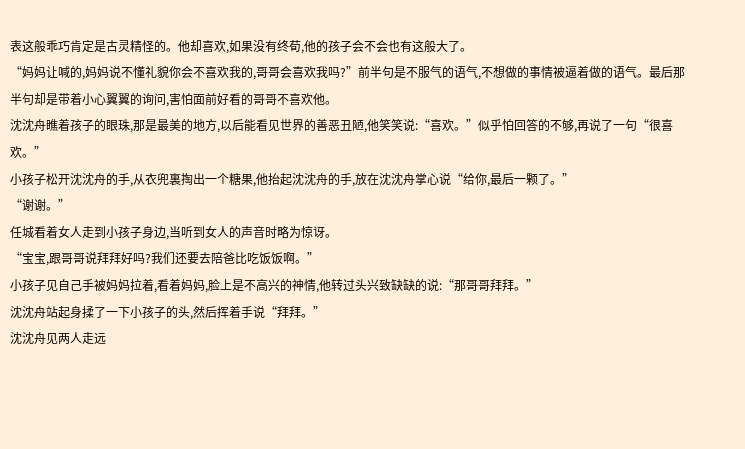表这般乖巧肯定是古灵精怪的。他却喜欢,如果没有终荀,他的孩子会不会也有这般大了。
“妈妈让喊的,妈妈说不懂礼貌你会不喜欢我的,哥哥会喜欢我吗?”前半句是不服气的语气,不想做的事情被逼着做的语气。最后那半句却是带着小心翼翼的询问,害怕面前好看的哥哥不喜欢他。
沈沈舟瞧着孩子的眼珠,那是最美的地方,以后能看见世界的善恶丑陋,他笑笑说:“喜欢。”似乎怕回答的不够,再说了一句“很喜欢。”
小孩子松开沈沈舟的手,从衣兜裏掏出一个糖果,他抬起沈沈舟的手,放在沈沈舟掌心说“给你,最后一颗了。”
“谢谢。”
任城看着女人走到小孩子身边,当听到女人的声音时略为惊讶。
“宝宝,跟哥哥说拜拜好吗?我们还要去陪爸比吃饭饭啊。”
小孩子见自己手被妈妈拉着,看着妈妈,脸上是不高兴的神情,他转过头兴致缺缺的说:“那哥哥拜拜。”
沈沈舟站起身揉了一下小孩子的头,然后挥着手说“拜拜。”
沈沈舟见两人走远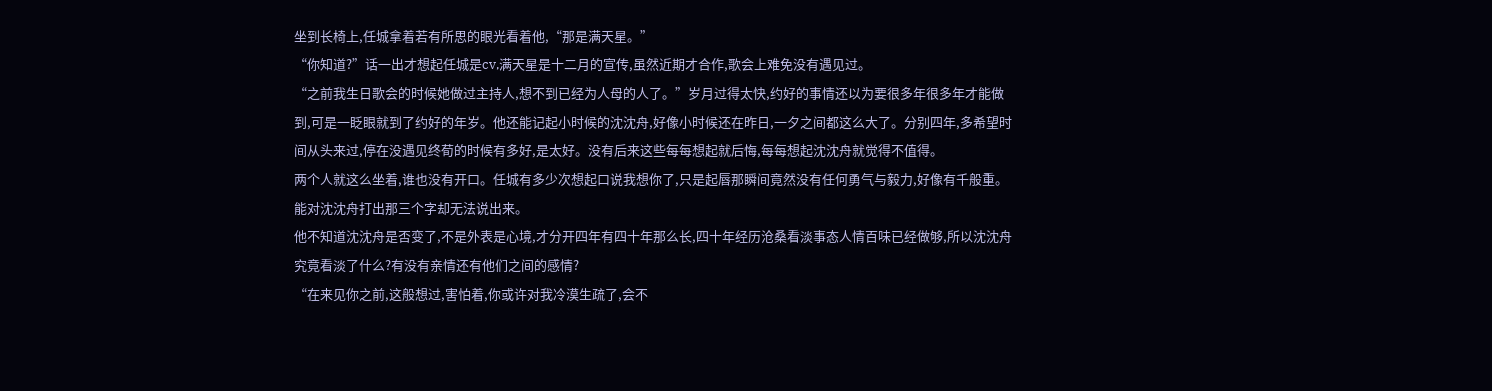坐到长椅上,任城拿着若有所思的眼光看着他,“那是满天星。”
“你知道?”话一出才想起任城是cv,满天星是十二月的宣传,虽然近期才合作,歌会上难免没有遇见过。
“之前我生日歌会的时候她做过主持人,想不到已经为人母的人了。”岁月过得太快,约好的事情还以为要很多年很多年才能做到,可是一眨眼就到了约好的年岁。他还能记起小时候的沈沈舟,好像小时候还在昨日,一夕之间都这么大了。分别四年,多希望时间从头来过,停在没遇见终荀的时候有多好,是太好。没有后来这些每每想起就后悔,每每想起沈沈舟就觉得不值得。
两个人就这么坐着,谁也没有开口。任城有多少次想起口说我想你了,只是起唇那瞬间竟然没有任何勇气与毅力,好像有千般重。能对沈沈舟打出那三个字却无法说出来。
他不知道沈沈舟是否变了,不是外表是心境,才分开四年有四十年那么长,四十年经历沧桑看淡事态人情百味已经做够,所以沈沈舟究竟看淡了什么?有没有亲情还有他们之间的感情?
“在来见你之前,这般想过,害怕着,你或许对我冷漠生疏了,会不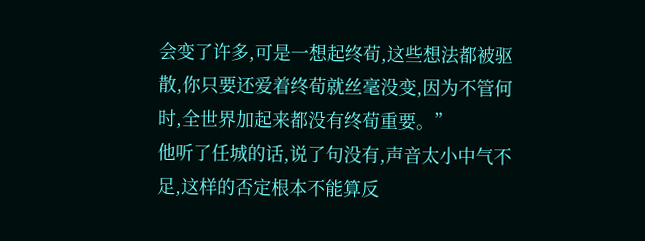会变了许多,可是一想起终荀,这些想法都被驱散,你只要还爱着终荀就丝毫没变,因为不管何时,全世界加起来都没有终荀重要。”
他听了任城的话,说了句没有,声音太小中气不足,这样的否定根本不能算反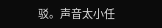驳。声音太小任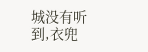城没有听到,衣兜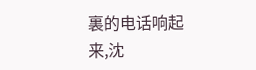裏的电话响起来,沈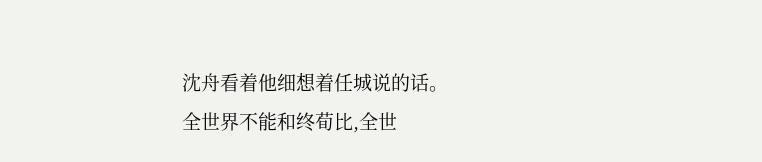沈舟看着他细想着任城说的话。
全世界不能和终荀比,全世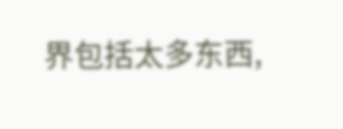界包括太多东西,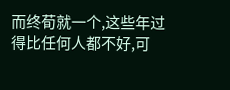而终荀就一个,这些年过得比任何人都不好,可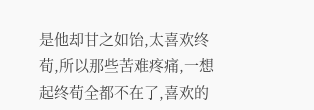是他却甘之如饴,太喜欢终荀,所以那些苦难疼痛,一想起终荀全都不在了,喜欢的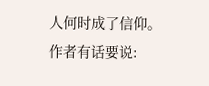人何时成了信仰。
作者有话要说: